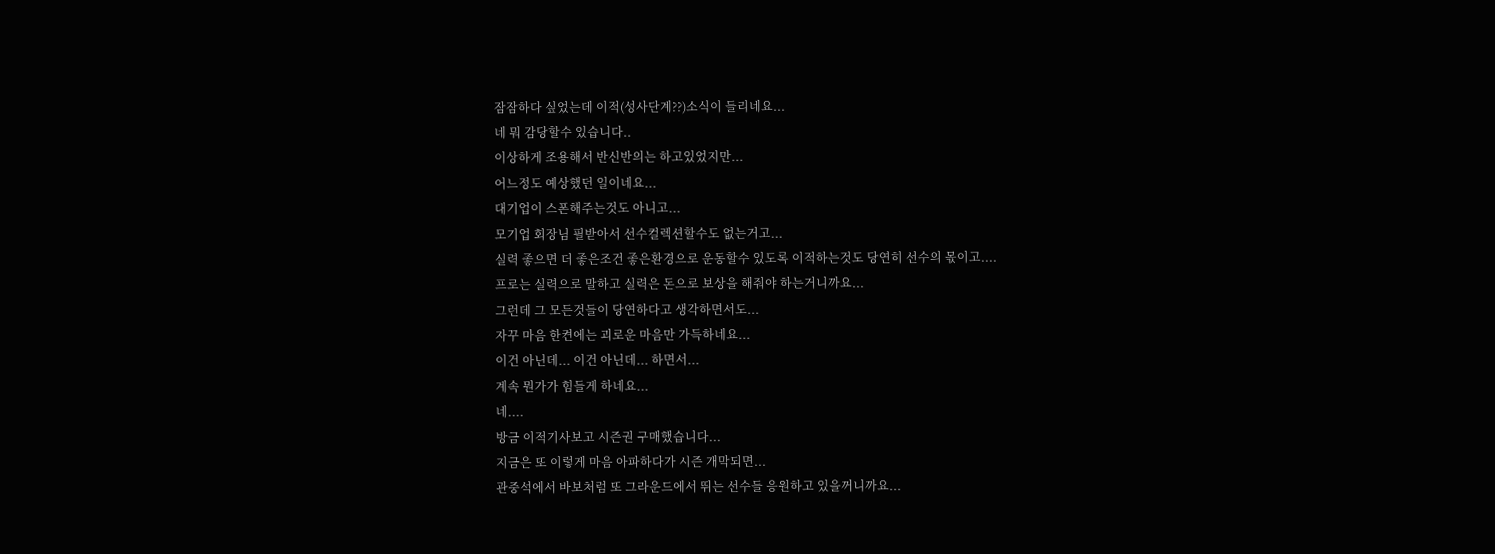잠잠하다 싶었는데 이적(성사단계??)소식이 들리네요...
네 뭐 감당할수 있습니다..
이상하게 조용해서 반신반의는 하고있었지만...
어느정도 예상했던 일이네요...
대기업이 스폰해주는것도 아니고...
모기업 회장님 필받아서 선수컬렉션할수도 없는거고...
실력 좋으면 더 좋은조건 좋은환경으로 운동할수 있도록 이적하는것도 당연히 선수의 몫이고....
프로는 실력으로 말하고 실력은 돈으로 보상을 해줘야 하는거니까요...
그런데 그 모든것들이 당연하다고 생각하면서도...
자꾸 마음 한켠에는 괴로운 마음만 가득하네요...
이건 아닌데... 이건 아닌데... 하면서...
계속 뭔가가 힘들게 하네요...
네....
방금 이적기사보고 시즌권 구매했습니다...
지금은 또 이렇게 마음 아파하다가 시즌 개막되면...
관중석에서 바보처럼 또 그라운드에서 뛰는 선수들 응원하고 있을꺼니까요...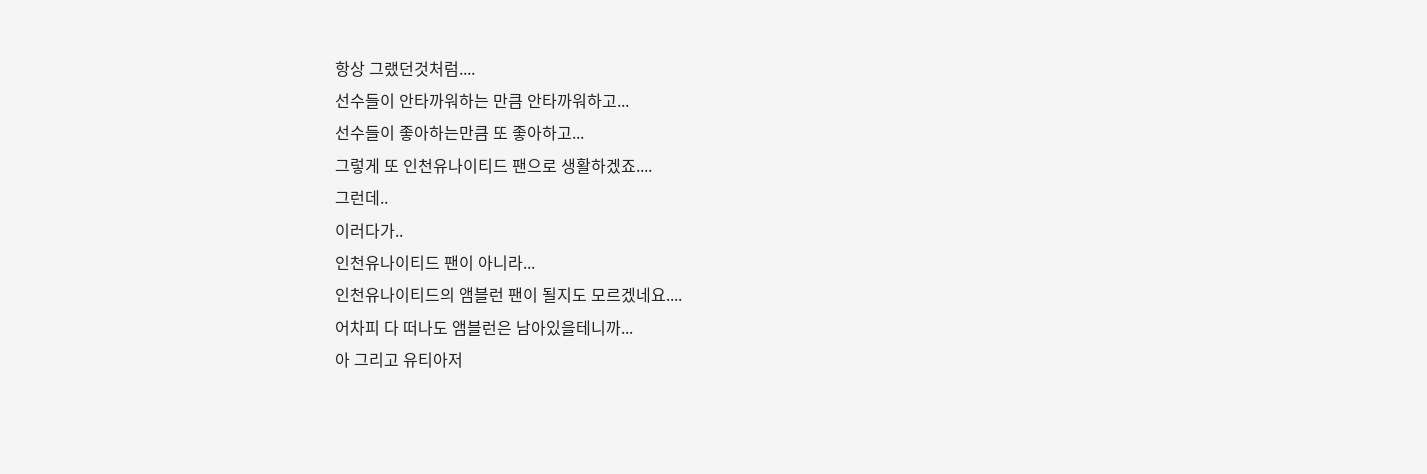항상 그랬던것처럼....
선수들이 안타까워하는 만큼 안타까워하고...
선수들이 좋아하는만큼 또 좋아하고...
그렇게 또 인천유나이티드 팬으로 생활하겠죠....
그런데..
이러다가..
인천유나이티드 팬이 아니라...
인천유나이티드의 앰블런 팬이 될지도 모르겠네요....
어차피 다 떠나도 앰블런은 남아있을테니까...
아 그리고 유티아저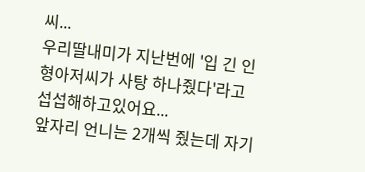씨...
우리딸내미가 지난번에 '입 긴 인형아저씨가 사탕 하나줬다'라고 섭섭해하고있어요...
앞자리 언니는 2개씩 줬는데 자기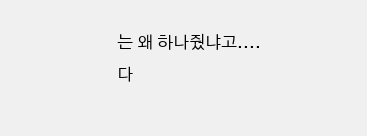는 왜 하나줬냐고....
다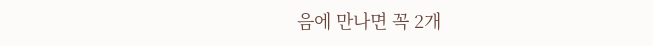음에 만나면 꼭 2개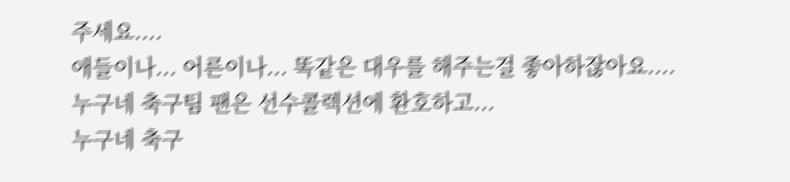주세요....
애들이나... 어른이나... 똑같은 대우를 해주는걸 좋아하잖아요....
누구네 축구팀 팬은 선수콜렉션에 환호하고...
누구네 축구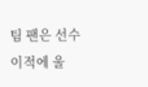팀 팬은 선수이적에 울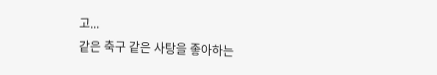고...
같은 축구 같은 사탕을 좋아하는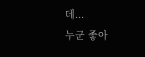데...
누군 좋아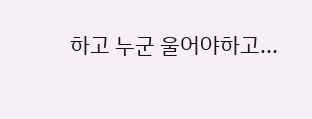하고 누군 울어야하고...